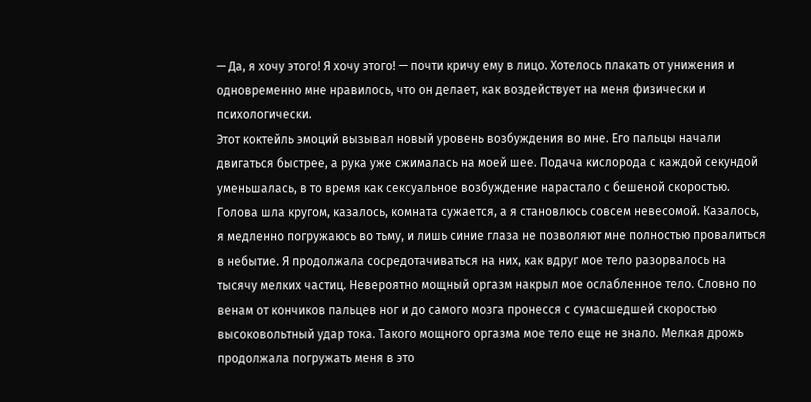— Да, я хочу этого! Я хочу этого! — почти кричу ему в лицо. Хотелось плакать от унижения и одновременно мне нравилось, что он делает, как воздействует на меня физически и психологически.
Этот коктейль эмоций вызывал новый уровень возбуждения во мне. Его пальцы начали двигаться быстрее, а рука уже сжималась на моей шее. Подача кислорода с каждой секундой уменьшалась, в то время как сексуальное возбуждение нарастало с бешеной скоростью. Голова шла кругом, казалось, комната сужается, а я становлюсь совсем невесомой. Казалось, я медленно погружаюсь во тьму, и лишь синие глаза не позволяют мне полностью провалиться в небытие. Я продолжала сосредотачиваться на них, как вдруг мое тело разорвалось на тысячу мелких частиц. Невероятно мощный оргазм накрыл мое ослабленное тело. Словно по венам от кончиков пальцев ног и до самого мозга пронесся с сумасшедшей скоростью высоковольтный удар тока. Такого мощного оргазма мое тело еще не знало. Мелкая дрожь продолжала погружать меня в это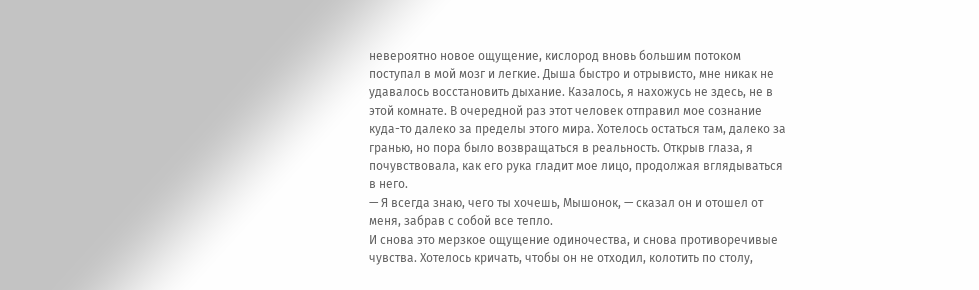невероятно новое ощущение, кислород вновь большим потоком поступал в мой мозг и легкие. Дыша быстро и отрывисто, мне никак не удавалось восстановить дыхание. Казалось, я нахожусь не здесь, не в этой комнате. В очередной раз этот человек отправил мое сознание куда-то далеко за пределы этого мира. Хотелось остаться там, далеко за гранью, но пора было возвращаться в реальность. Открыв глаза, я почувствовала, как его рука гладит мое лицо, продолжая вглядываться в него.
— Я всегда знаю, чего ты хочешь, Мышонок, — сказал он и отошел от меня, забрав с собой все тепло.
И снова это мерзкое ощущение одиночества, и снова противоречивые чувства. Хотелось кричать, чтобы он не отходил, колотить по столу,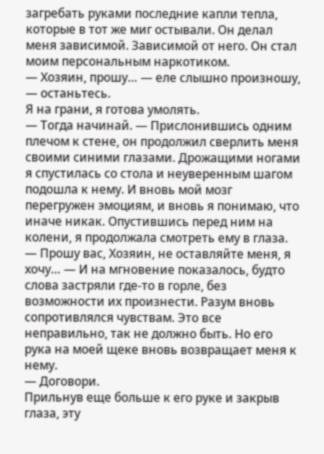загребать руками последние капли тепла, которые в тот же миг остывали. Он делал меня зависимой. Зависимой от него. Он стал моим персональным наркотиком.
— Хозяин, прошу… — еле слышно произношу, — останьтесь.
Я на грани, я готова умолять.
— Тогда начинай. — Прислонившись одним плечом к стене, он продолжил сверлить меня своими синими глазами. Дрожащими ногами я спустилась со стола и неуверенным шагом подошла к нему. И вновь мой мозг перегружен эмоциям, и вновь я понимаю, что иначе никак. Опустившись перед ним на колени, я продолжала смотреть ему в глаза.
— Прошу вас, Хозяин, не оставляйте меня, я хочу… — И на мгновение показалось, будто слова застряли где-то в горле, без возможности их произнести. Разум вновь сопротивлялся чувствам. Это все неправильно, так не должно быть. Но его рука на моей щеке вновь возвращает меня к нему.
— Договори.
Прильнув еще больше к его руке и закрыв глаза, эту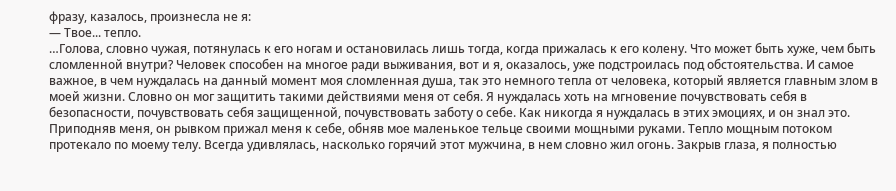фразу, казалось, произнесла не я:
— Твое... тепло.
…Голова, словно чужая, потянулась к его ногам и остановилась лишь тогда, когда прижалась к его колену. Что может быть хуже, чем быть сломленной внутри? Человек способен на многое ради выживания, вот и я, оказалось, уже подстроилась под обстоятельства. И самое важное, в чем нуждалась на данный момент моя сломленная душа, так это немного тепла от человека, который является главным злом в моей жизни. Словно он мог защитить такими действиями меня от себя. Я нуждалась хоть на мгновение почувствовать себя в безопасности, почувствовать себя защищенной, почувствовать заботу о себе. Как никогда я нуждалась в этих эмоциях, и он знал это. Приподняв меня, он рывком прижал меня к себе, обняв мое маленькое тельце своими мощными руками. Тепло мощным потоком протекало по моему телу. Всегда удивлялась, насколько горячий этот мужчина, в нем словно жил огонь. Закрыв глаза, я полностью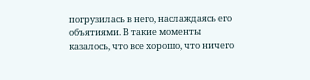погрузилась в него, наслаждаясь его объятиями. В такие моменты казалось, что все хорошо, что ничего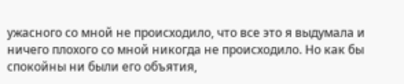ужасного со мной не происходило, что все это я выдумала и ничего плохого со мной никогда не происходило. Но как бы спокойны ни были его объятия,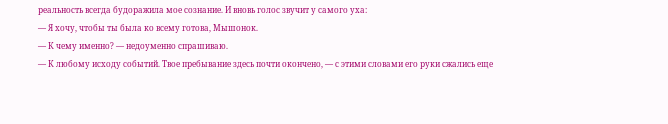реальность всегда будоражила мое сознание. И вновь голос звучит у самого уха:
— Я хочу, чтобы ты была ко всему готова, Мышонок.
— К чему именно? — недоуменно спрашиваю.
— К любому исходу событий. Твое пребывание здесь почти окончено, — с этими словами его руки сжались еще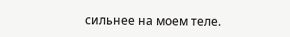сильнее на моем теле.